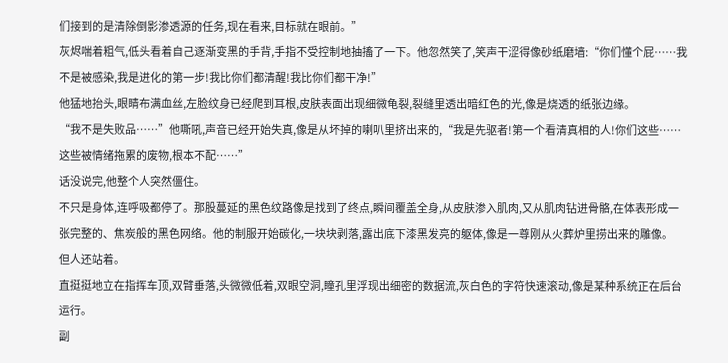们接到的是清除倒影渗透源的任务,现在看来,目标就在眼前。”
灰烬喘着粗气,低头看着自己逐渐变黑的手背,手指不受控制地抽搐了一下。他忽然笑了,笑声干涩得像砂纸磨墙:“你们懂个屁……我不是被感染,我是进化的第一步!我比你们都清醒!我比你们都干净!”
他猛地抬头,眼睛布满血丝,左脸纹身已经爬到耳根,皮肤表面出现细微龟裂,裂缝里透出暗红色的光,像是烧透的纸张边缘。
“我不是失败品……”他嘶吼,声音已经开始失真,像是从坏掉的喇叭里挤出来的,“我是先驱者!第一个看清真相的人!你们这些……这些被情绪拖累的废物,根本不配……”
话没说完,他整个人突然僵住。
不只是身体,连呼吸都停了。那股蔓延的黑色纹路像是找到了终点,瞬间覆盖全身,从皮肤渗入肌肉,又从肌肉钻进骨骼,在体表形成一张完整的、焦炭般的黑色网络。他的制服开始碳化,一块块剥落,露出底下漆黑发亮的躯体,像是一尊刚从火葬炉里捞出来的雕像。
但人还站着。
直挺挺地立在指挥车顶,双臂垂落,头微微低着,双眼空洞,瞳孔里浮现出细密的数据流,灰白色的字符快速滚动,像是某种系统正在后台运行。
副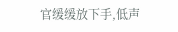官缓缓放下手,低声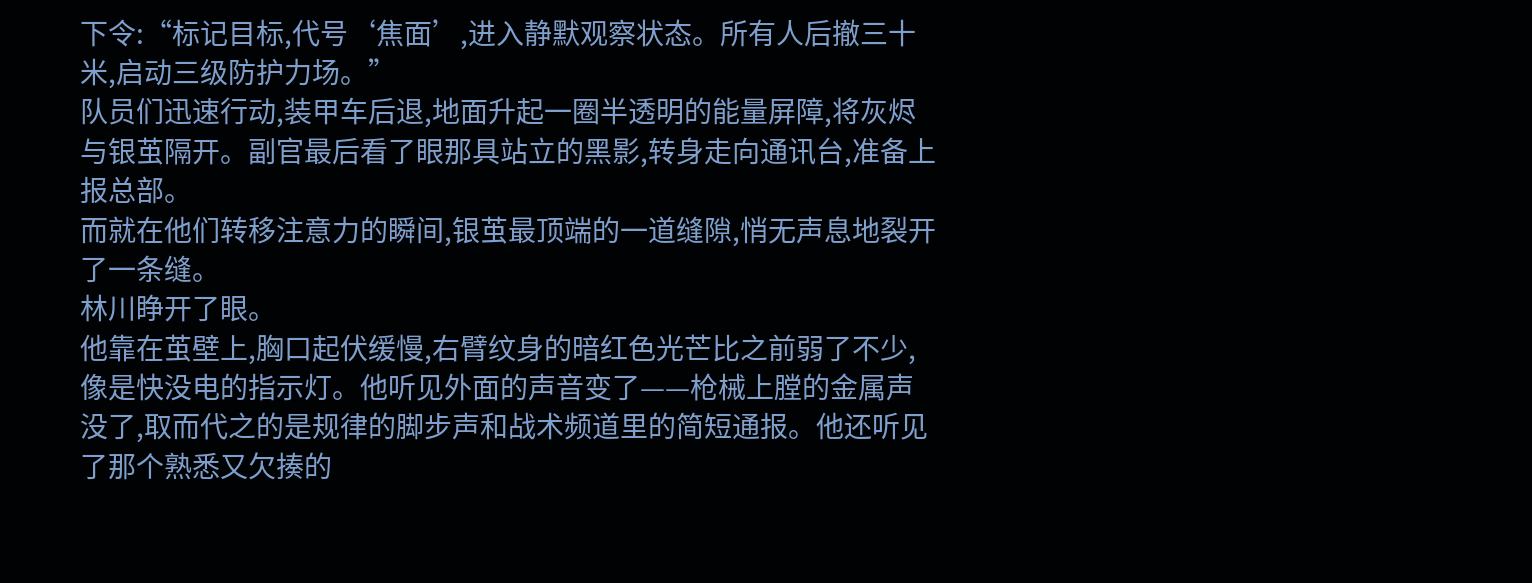下令:“标记目标,代号‘焦面’,进入静默观察状态。所有人后撤三十米,启动三级防护力场。”
队员们迅速行动,装甲车后退,地面升起一圈半透明的能量屏障,将灰烬与银茧隔开。副官最后看了眼那具站立的黑影,转身走向通讯台,准备上报总部。
而就在他们转移注意力的瞬间,银茧最顶端的一道缝隙,悄无声息地裂开了一条缝。
林川睁开了眼。
他靠在茧壁上,胸口起伏缓慢,右臂纹身的暗红色光芒比之前弱了不少,像是快没电的指示灯。他听见外面的声音变了——枪械上膛的金属声没了,取而代之的是规律的脚步声和战术频道里的简短通报。他还听见了那个熟悉又欠揍的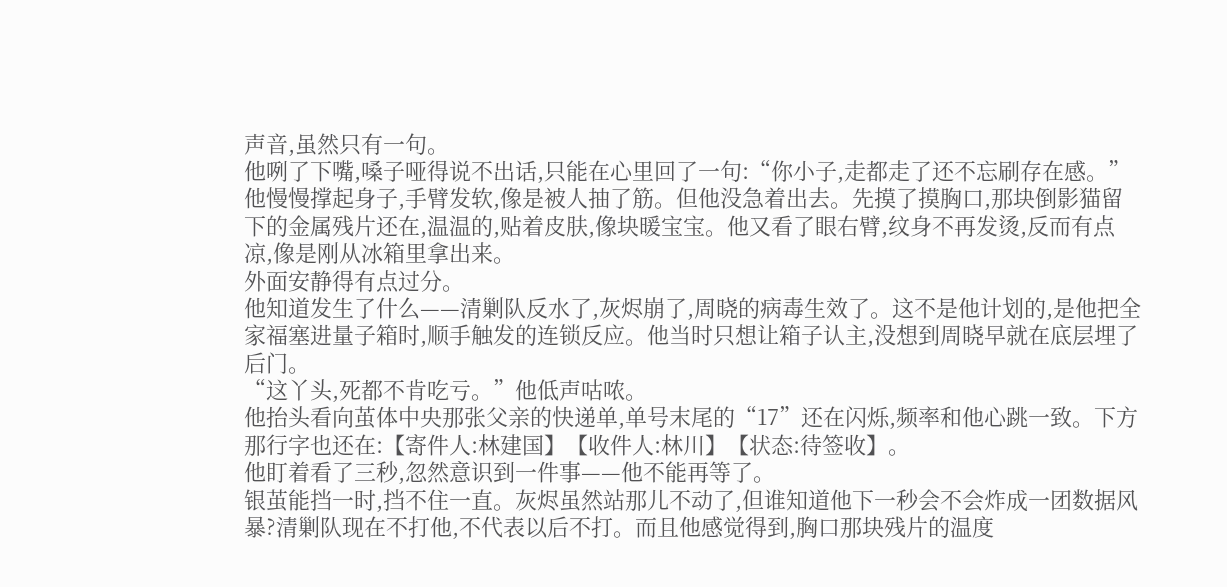声音,虽然只有一句。
他咧了下嘴,嗓子哑得说不出话,只能在心里回了一句:“你小子,走都走了还不忘刷存在感。”
他慢慢撑起身子,手臂发软,像是被人抽了筋。但他没急着出去。先摸了摸胸口,那块倒影猫留下的金属残片还在,温温的,贴着皮肤,像块暖宝宝。他又看了眼右臂,纹身不再发烫,反而有点凉,像是刚从冰箱里拿出来。
外面安静得有点过分。
他知道发生了什么——清剿队反水了,灰烬崩了,周晓的病毒生效了。这不是他计划的,是他把全家福塞进量子箱时,顺手触发的连锁反应。他当时只想让箱子认主,没想到周晓早就在底层埋了后门。
“这丫头,死都不肯吃亏。”他低声咕哝。
他抬头看向茧体中央那张父亲的快递单,单号末尾的“17”还在闪烁,频率和他心跳一致。下方那行字也还在:【寄件人:林建国】【收件人:林川】【状态:待签收】。
他盯着看了三秒,忽然意识到一件事——他不能再等了。
银茧能挡一时,挡不住一直。灰烬虽然站那儿不动了,但谁知道他下一秒会不会炸成一团数据风暴?清剿队现在不打他,不代表以后不打。而且他感觉得到,胸口那块残片的温度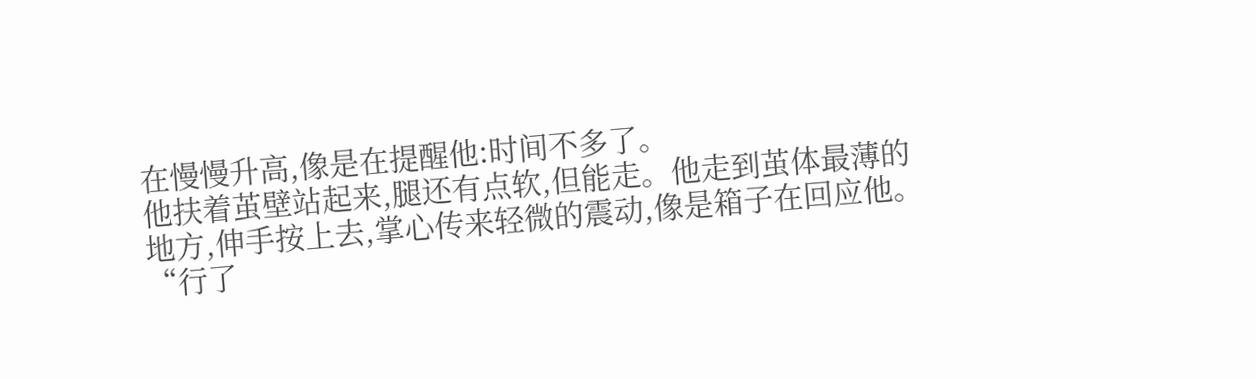在慢慢升高,像是在提醒他:时间不多了。
他扶着茧壁站起来,腿还有点软,但能走。他走到茧体最薄的地方,伸手按上去,掌心传来轻微的震动,像是箱子在回应他。
“行了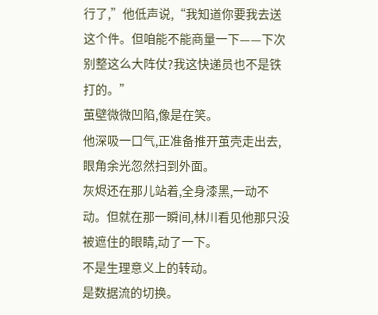行了,”他低声说,“我知道你要我去送这个件。但咱能不能商量一下——下次别整这么大阵仗?我这快递员也不是铁打的。”
茧壁微微凹陷,像是在笑。
他深吸一口气,正准备推开茧壳走出去,眼角余光忽然扫到外面。
灰烬还在那儿站着,全身漆黑,一动不动。但就在那一瞬间,林川看见他那只没被遮住的眼睛,动了一下。
不是生理意义上的转动。
是数据流的切换。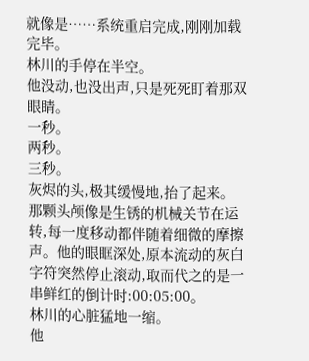就像是……系统重启完成,刚刚加载完毕。
林川的手停在半空。
他没动,也没出声,只是死死盯着那双眼睛。
一秒。
两秒。
三秒。
灰烬的头,极其缓慢地,抬了起来。
那颗头颅像是生锈的机械关节在运转,每一度移动都伴随着细微的摩擦声。他的眼眶深处,原本流动的灰白字符突然停止滚动,取而代之的是一串鲜红的倒计时:00:05:00。
林川的心脏猛地一缩。
他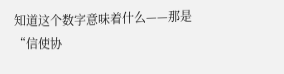知道这个数字意味着什么——那是“信使协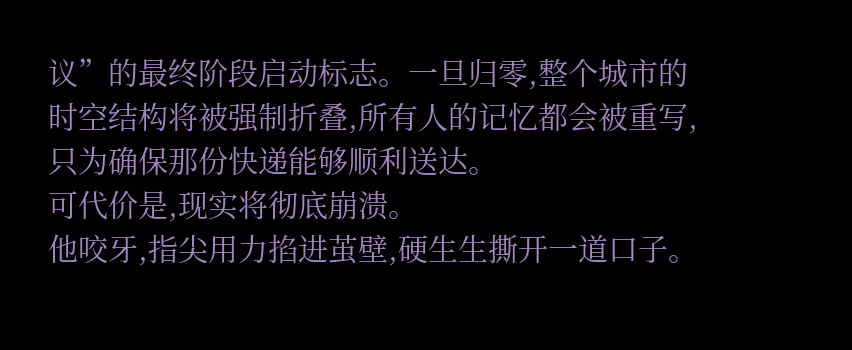议”的最终阶段启动标志。一旦归零,整个城市的时空结构将被强制折叠,所有人的记忆都会被重写,只为确保那份快递能够顺利送达。
可代价是,现实将彻底崩溃。
他咬牙,指尖用力掐进茧壁,硬生生撕开一道口子。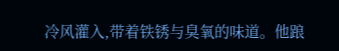冷风灌入,带着铁锈与臭氧的味道。他踉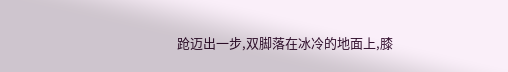跄迈出一步,双脚落在冰冷的地面上,膝